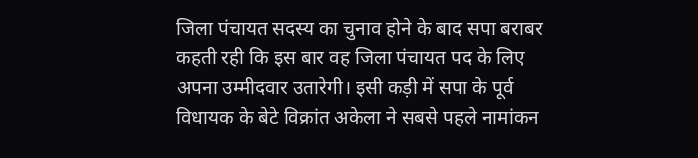जिला पंचायत सदस्य का चुनाव होने के बाद सपा बराबर कहती रही कि इस बार वह जिला पंचायत पद के लिए अपना उम्मीदवार उतारेगी। इसी कड़ी में सपा के पूर्व विधायक के बेटे विक्रांत अकेला ने सबसे पहले नामांकन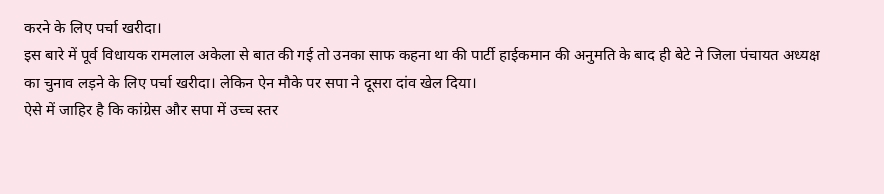करने के लिए पर्चा खरीदा।
इस बारे में पूर्व विधायक रामलाल अकेला से बात की गई तो उनका साफ कहना था की पार्टी हाईकमान की अनुमति के बाद ही बेटे ने जिला पंचायत अध्यक्ष का चुनाव लड़ने के लिए पर्चा खरीदा। लेकिन ऐन मौके पर सपा ने दूसरा दांव खेल दिया।
ऐसे में जाहिर है कि कांग्रेस और सपा में उच्च स्तर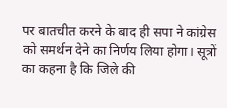पर बातचीत करने के बाद ही सपा ने कांग्रेस को समर्थन देने का निर्णय लिया होगा। सूत्रों का कहना है कि जिले की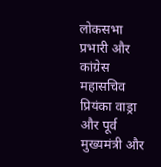लोकसभा प्रभारी और कांग्रेस महासचिव प्रियंका वाड्रा और पूर्व मुख्यमंत्री और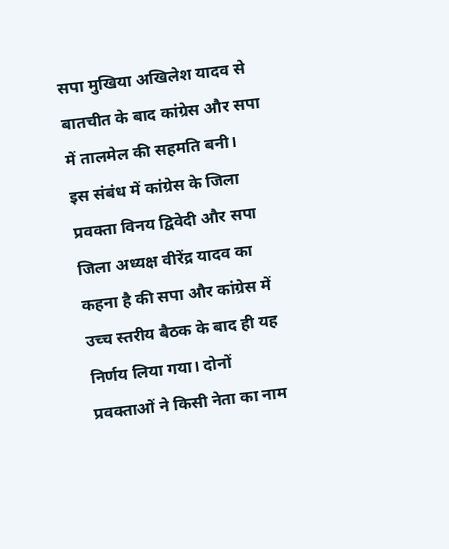सपा मुखिया अखिलेश यादव से बातचीत के बाद कांग्रेस और सपा में तालमेल की सहमति बनी।
इस संबंध में कांग्रेस के जिला प्रवक्ता विनय द्विवेदी और सपा जिला अध्यक्ष वीरेंद्र यादव का कहना है की सपा और कांग्रेस में उच्च स्तरीय बैठक के बाद ही यह निर्णय लिया गया। दोनों प्रवक्ताओं ने किसी नेता का नाम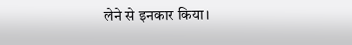लेने से इनकार किया।